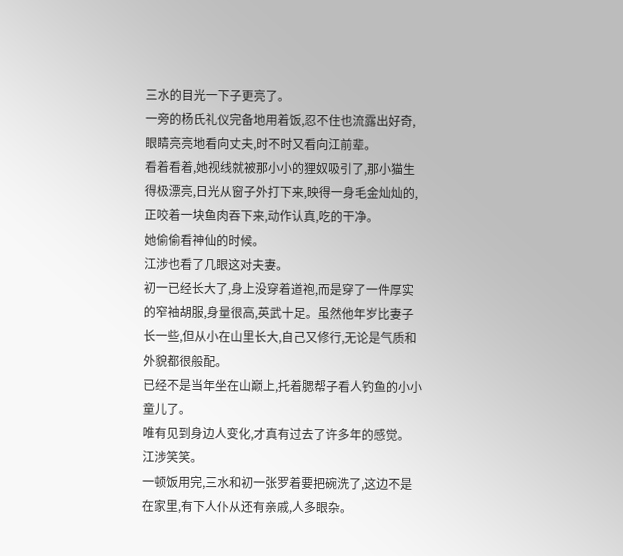三水的目光一下子更亮了。
一旁的杨氏礼仪完备地用着饭,忍不住也流露出好奇,眼睛亮亮地看向丈夫,时不时又看向江前辈。
看着看着,她视线就被那小小的狸奴吸引了,那小猫生得极漂亮,日光从窗子外打下来,映得一身毛金灿灿的,正咬着一块鱼肉吞下来,动作认真,吃的干净。
她偷偷看神仙的时候。
江涉也看了几眼这对夫妻。
初一已经长大了,身上没穿着道袍,而是穿了一件厚实的窄袖胡服,身量很高,英武十足。虽然他年岁比妻子长一些,但从小在山里长大,自己又修行,无论是气质和外貌都很般配。
已经不是当年坐在山巅上,托着腮帮子看人钓鱼的小小童儿了。
唯有见到身边人变化,才真有过去了许多年的感觉。
江涉笑笑。
一顿饭用完,三水和初一张罗着要把碗洗了,这边不是在家里,有下人仆从还有亲戚,人多眼杂。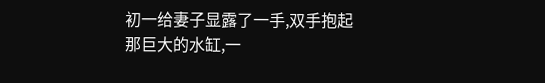初一给妻子显露了一手,双手抱起那巨大的水缸,一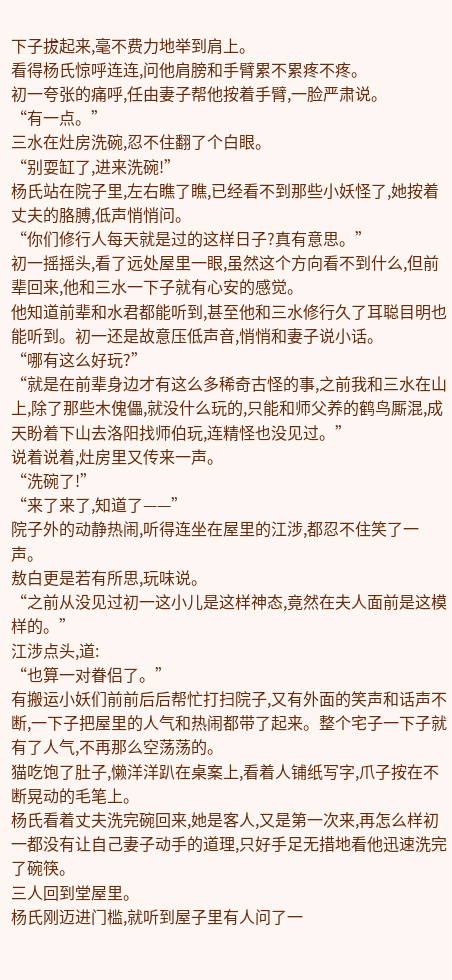下子拔起来,毫不费力地举到肩上。
看得杨氏惊呼连连,问他肩膀和手臂累不累疼不疼。
初一夸张的痛呼,任由妻子帮他按着手臂,一脸严肃说。
“有一点。”
三水在灶房洗碗,忍不住翻了个白眼。
“别耍缸了,进来洗碗!”
杨氏站在院子里,左右瞧了瞧,已经看不到那些小妖怪了,她按着丈夫的胳膊,低声悄悄问。
“你们修行人每天就是过的这样日子?真有意思。”
初一摇摇头,看了远处屋里一眼,虽然这个方向看不到什么,但前辈回来,他和三水一下子就有心安的感觉。
他知道前辈和水君都能听到,甚至他和三水修行久了耳聪目明也能听到。初一还是故意压低声音,悄悄和妻子说小话。
“哪有这么好玩?”
“就是在前辈身边才有这么多稀奇古怪的事,之前我和三水在山上,除了那些木傀儡,就没什么玩的,只能和师父养的鹤鸟厮混,成天盼着下山去洛阳找师伯玩,连精怪也没见过。”
说着说着,灶房里又传来一声。
“洗碗了!”
“来了来了,知道了——”
院子外的动静热闹,听得连坐在屋里的江涉,都忍不住笑了一声。
敖白更是若有所思,玩味说。
“之前从没见过初一这小儿是这样神态,竟然在夫人面前是这模样的。”
江涉点头,道:
“也算一对眷侣了。”
有搬运小妖们前前后后帮忙打扫院子,又有外面的笑声和话声不断,一下子把屋里的人气和热闹都带了起来。整个宅子一下子就有了人气,不再那么空荡荡的。
猫吃饱了肚子,懒洋洋趴在桌案上,看着人铺纸写字,爪子按在不断晃动的毛笔上。
杨氏看着丈夫洗完碗回来,她是客人,又是第一次来,再怎么样初一都没有让自己妻子动手的道理,只好手足无措地看他迅速洗完了碗筷。
三人回到堂屋里。
杨氏刚迈进门槛,就听到屋子里有人问了一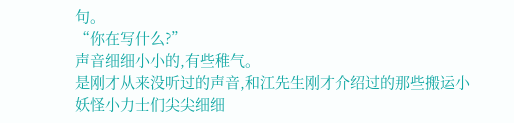句。
“你在写什么?”
声音细细小小的,有些稚气。
是刚才从来没听过的声音,和江先生刚才介绍过的那些搬运小妖怪小力士们尖尖细细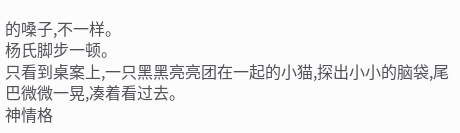的嗓子,不一样。
杨氏脚步一顿。
只看到桌案上,一只黑黑亮亮团在一起的小猫,探出小小的脑袋,尾巴微微一晃,凑着看过去。
神情格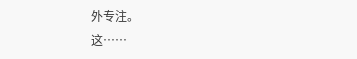外专注。
这……